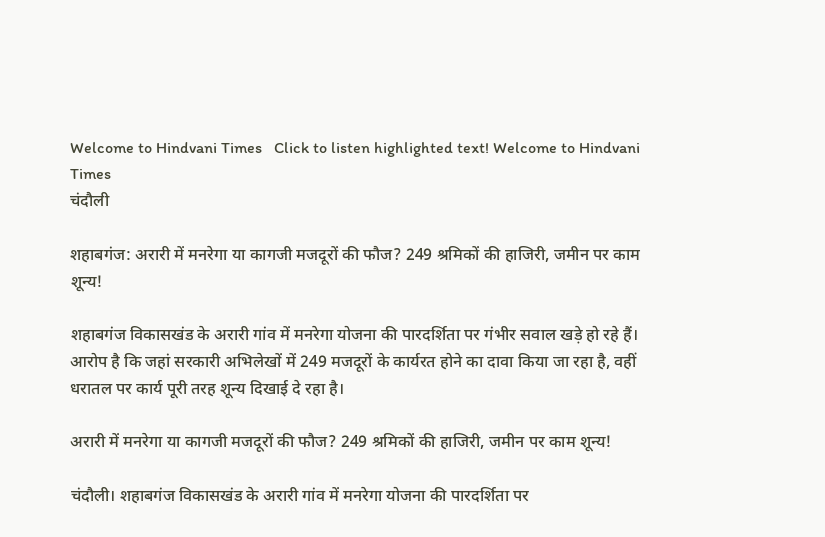Welcome to Hindvani Times   Click to listen highlighted text! Welcome to Hindvani Times
चंदौली

शहाबगंज: अरारी में मनरेगा या कागजी मजदूरों की फौज? 249 श्रमिकों की हाजिरी, जमीन पर काम शून्य!

शहाबगंज विकासखंड के अरारी गांव में मनरेगा योजना की पारदर्शिता पर गंभीर सवाल खड़े हो रहे हैं। आरोप है कि जहां सरकारी अभिलेखों में 249 मजदूरों के कार्यरत होने का दावा किया जा रहा है, वहीं धरातल पर कार्य पूरी तरह शून्य दिखाई दे रहा है।

अरारी में मनरेगा या कागजी मजदूरों की फौज? 249 श्रमिकों की हाजिरी, जमीन पर काम शून्य!

चंदौली। शहाबगंज विकासखंड के अरारी गांव में मनरेगा योजना की पारदर्शिता पर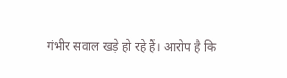गंभीर सवाल खड़े हो रहे हैं। आरोप है कि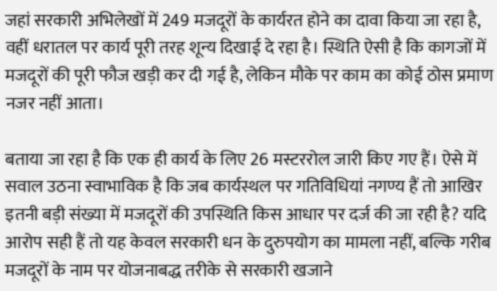जहां सरकारी अभिलेखों में 249 मजदूरों के कार्यरत होने का दावा किया जा रहा है, वहीं धरातल पर कार्य पूरी तरह शून्य दिखाई दे रहा है। स्थिति ऐसी है कि कागजों में मजदूरों की पूरी फौज खड़ी कर दी गई है, लेकिन मौके पर काम का कोई ठोस प्रमाण नजर नहीं आता।

बताया जा रहा है कि एक ही कार्य के लिए 26 मस्टररोल जारी किए गए हैं। ऐसे में सवाल उठना स्वाभाविक है कि जब कार्यस्थल पर गतिविधियां नगण्य हैं तो आखिर इतनी बड़ी संख्या में मजदूरों की उपस्थिति किस आधार पर दर्ज की जा रही है? यदि आरोप सही हैं तो यह केवल सरकारी धन के दुरुपयोग का मामला नहीं, बल्कि गरीब मजदूरों के नाम पर योजनाबद्ध तरीके से सरकारी खजाने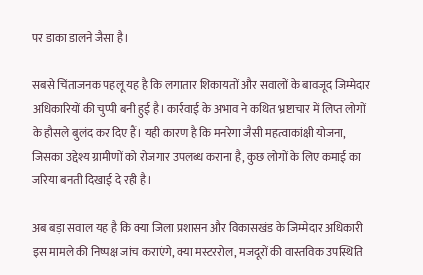पर डाका डालने जैसा है।

सबसे चिंताजनक पहलू यह है कि लगातार शिकायतों और सवालों के बावजूद जिम्मेदार अधिकारियों की चुप्पी बनी हुई है। कार्रवाई के अभाव ने कथित भ्रष्टाचार में लिप्त लोगों के हौसले बुलंद कर दिए हैं। यही कारण है कि मनरेगा जैसी महत्वाकांक्षी योजना, जिसका उद्देश्य ग्रामीणों को रोजगार उपलब्ध कराना है, कुछ लोगों के लिए कमाई का जरिया बनती दिखाई दे रही है।

अब बड़ा सवाल यह है कि क्या जिला प्रशासन और विकासखंड के जिम्मेदार अधिकारी इस मामले की निष्पक्ष जांच कराएंगे, क्या मस्टररोल, मजदूरों की वास्तविक उपस्थिति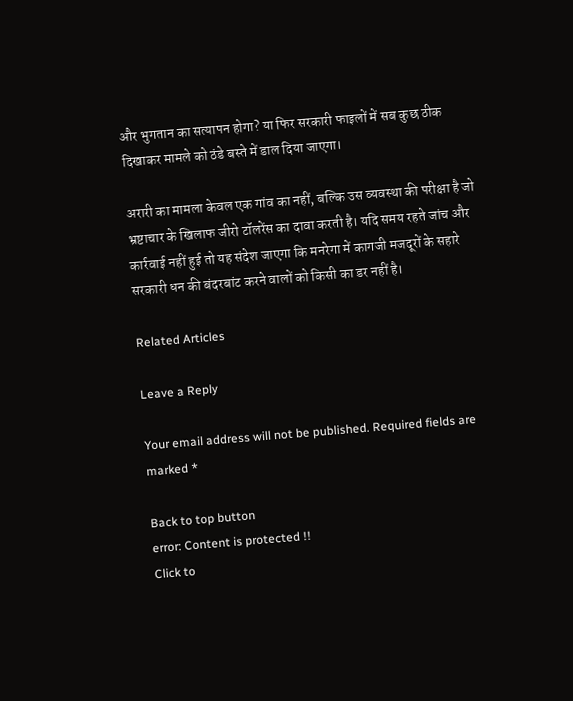और भुगतान का सत्यापन होगा? या फिर सरकारी फाइलों में सब कुछ ठीक दिखाकर मामले को ठंडे बस्ते में डाल दिया जाएगा।

अरारी का मामला केवल एक गांव का नहीं, बल्कि उस व्यवस्था की परीक्षा है जो भ्रष्टाचार के खिलाफ जीरो टॉलरेंस का दावा करती है। यदि समय रहते जांच और कार्रवाई नहीं हुई तो यह संदेश जाएगा कि मनरेगा में कागजी मजदूरों के सहारे सरकारी धन की बंदरबांट करने वालों को किसी का डर नहीं है।

Related Articles

Leave a Reply

Your email address will not be published. Required fields are marked *

Back to top button
error: Content is protected !!
Click to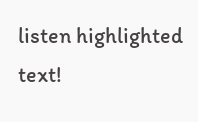listen highlighted text!